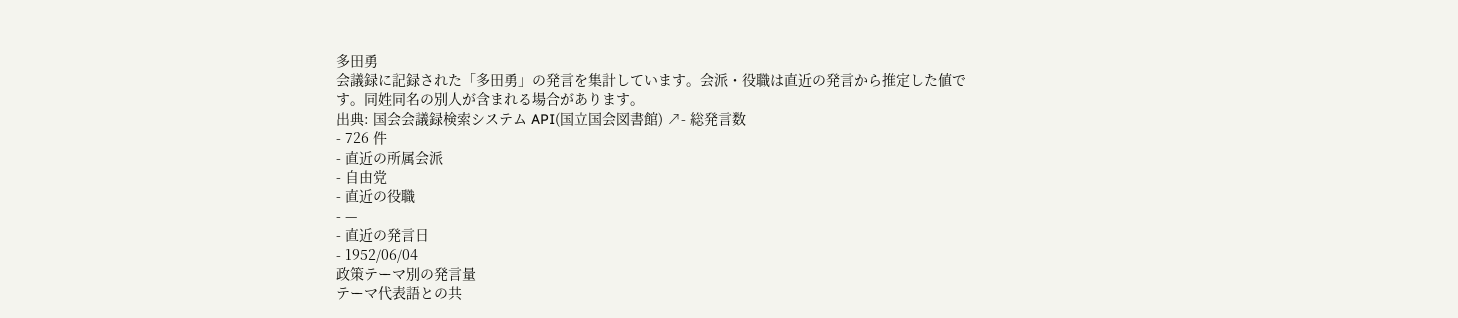多田勇
会議録に記録された「多田勇」の発言を集計しています。会派・役職は直近の発言から推定した値です。同姓同名の別人が含まれる場合があります。
出典: 国会会議録検索システム API(国立国会図書館) ↗- 総発言数
- 726 件
- 直近の所属会派
- 自由党
- 直近の役職
- —
- 直近の発言日
- 1952/06/04
政策テーマ別の発言量
テーマ代表語との共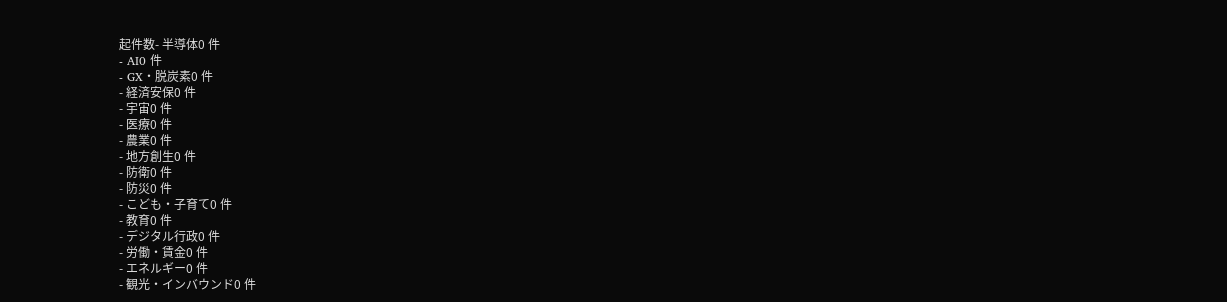起件数- 半導体0 件
- AI0 件
- GX・脱炭素0 件
- 経済安保0 件
- 宇宙0 件
- 医療0 件
- 農業0 件
- 地方創生0 件
- 防衛0 件
- 防災0 件
- こども・子育て0 件
- 教育0 件
- デジタル行政0 件
- 労働・賃金0 件
- エネルギー0 件
- 観光・インバウンド0 件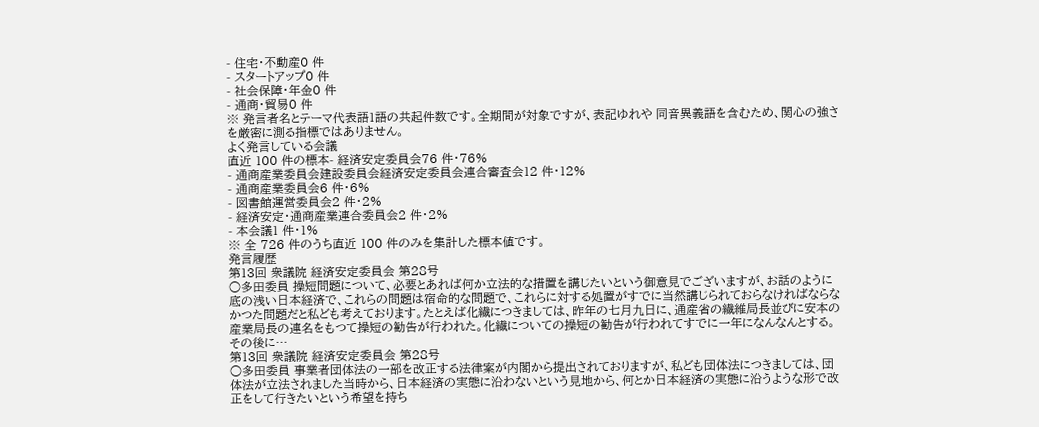- 住宅・不動産0 件
- スタートアップ0 件
- 社会保障・年金0 件
- 通商・貿易0 件
※ 発言者名とテーマ代表語1語の共起件数です。全期間が対象ですが、表記ゆれや 同音異義語を含むため、関心の強さを厳密に測る指標ではありません。
よく発言している会議
直近 100 件の標本- 経済安定委員会76 件・76%
- 通商産業委員会建設委員会経済安定委員会連合審査会12 件・12%
- 通商産業委員会6 件・6%
- 図書館運営委員会2 件・2%
- 経済安定・通商産業連合委員会2 件・2%
- 本会議1 件・1%
※ 全 726 件のうち直近 100 件のみを集計した標本値です。
発言履歴
第13回 衆議院 経済安定委員会 第28号
○多田委員 操短問題について、必要とあれば何か立法的な措置を講じたいという御意見でございますが、お話のように底の浅い日本経済で、これらの問題は宿命的な問題で、これらに対する処置がすでに当然講じられておらなければならなかつた問題だと私ども考えております。たとえば化繊につきましては、昨年の七月九日に、通産省の繊維局長並びに安本の産業局長の連名をもつて操短の勧告が行われた。化繊についての操短の勧告が行われてすでに一年になんなんとする。その後に…
第13回 衆議院 経済安定委員会 第28号
○多田委員 事業者団体法の一部を改正する法律案が内閣から提出されておりますが、私ども団体法につきましては、団体法が立法されました当時から、日本経済の実態に沿わないという見地から、何とか日本経済の実態に沿うような形で改正をして行きたいという希望を持ち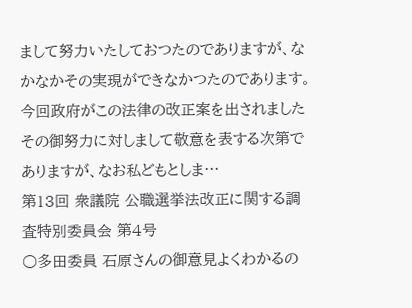まして努力いたしておつたのでありますが、なかなかその実現ができなかつたのであります。今回政府がこの法律の改正案を出されましたその御努力に対しまして敬意を表する次第でありますが、なお私どもとしま…
第13回 衆議院 公職選挙法改正に関する調査特別委員会 第4号
○多田委員 石原さんの御意見よくわかるの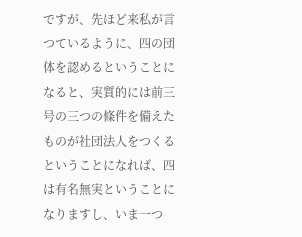ですが、先ほど来私が言つているように、四の団体を認めるということになると、実質的には前三号の三つの條件を備えたものが社団法人をつくるということになれば、四は有名無実ということになりますし、いま一つ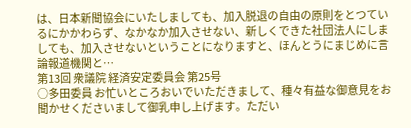は、日本新聞協会にいたしましても、加入脱退の自由の原則をとつているにかかわらず、なかなか加入させない、新しくできた社団法人にしましても、加入させないということになりますと、ほんとうにまじめに言論報道機関と…
第13回 衆議院 経済安定委員会 第25号
○多田委員 お忙いところおいでいただきまして、種々有益な御意見をお聞かせくださいまして御乳申し上げます。ただい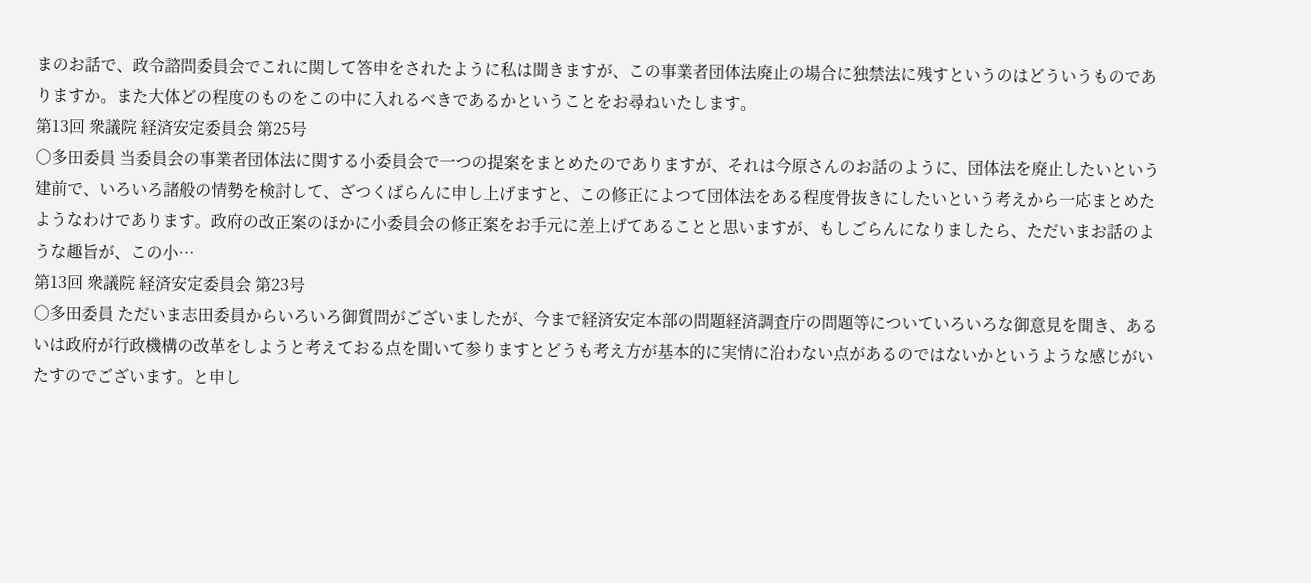まのお話で、政令諮問委員会でこれに関して答申をされたように私は聞きますが、この事業者団体法廃止の場合に独禁法に残すというのはどういうものでありますか。また大体どの程度のものをこの中に入れるべきであるかということをお尋ねいたします。
第13回 衆議院 経済安定委員会 第25号
○多田委員 当委員会の事業者団体法に関する小委員会で一つの提案をまとめたのでありますが、それは今原さんのお話のように、団体法を廃止したいという建前で、いろいろ諸般の情勢を検討して、ざつくばらんに申し上げますと、この修正によつて団体法をある程度骨抜きにしたいという考えから一応まとめたようなわけであります。政府の改正案のほかに小委員会の修正案をお手元に差上げてあることと思いますが、もしごらんになりましたら、ただいまお話のような趣旨が、この小…
第13回 衆議院 経済安定委員会 第23号
○多田委員 ただいま志田委員からいろいろ御質問がございましたが、今まで経済安定本部の問題経済調査庁の問題等についていろいろな御意見を聞き、あるいは政府が行政機構の改革をしようと考えておる点を聞いて参りますとどうも考え方が基本的に実情に沿わない点があるのではないかというような感じがいたすのでございます。と申し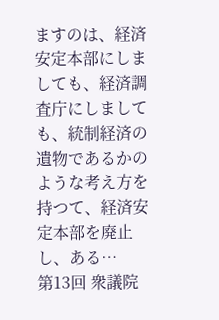ますのは、経済安定本部にしましても、経済調査庁にしましても、統制経済の遺物であるかのような考え方を持つて、経済安定本部を廃止し、ある…
第13回 衆議院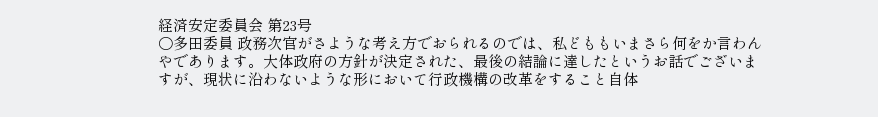経済安定委員会 第23号
○多田委員 政務次官がさような考え方でおられるのでは、私どももいまさら何をか言わんやであります。大体政府の方針が決定された、最後の結論に達したというお話でございますが、現状に沿わないような形において行政機構の改革をすること自体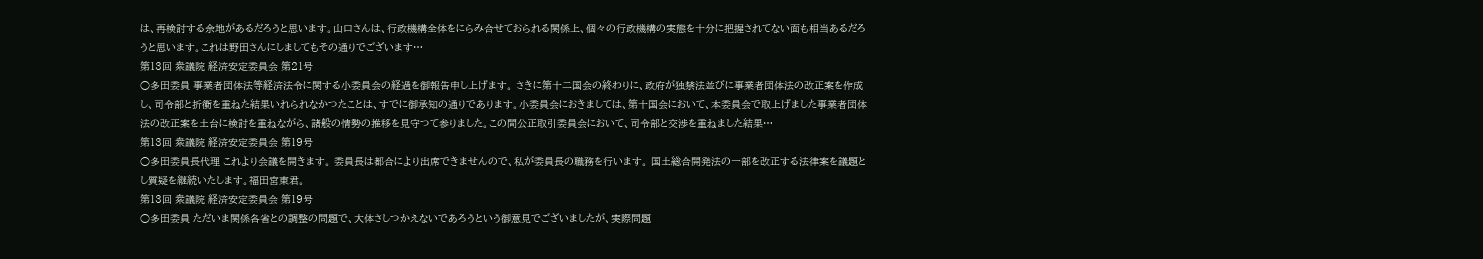は、再検討する余地があるだろうと思います。山口さんは、行政機構全体をにらみ合せておられる関係上、個々の行政機構の実態を十分に把握されてない面も相当あるだろうと思います。これは野田さんにしましてもその通りでございます…
第13回 衆議院 経済安定委員会 第21号
○多田委員 事業者団体法等経済法令に関する小委員会の経過を御報告申し上げます。 さきに第十二国会の終わりに、政府が独禁法並びに事業者団体法の改正案を作成し、司令部と折衝を重ねた結果いれられなかつたことは、すでに御承知の通りであります。小委員会におきましては、第十国会において、本委員会で取上げました事業者団体法の改正案を土台に検討を重ねながら、諸般の情勢の推移を見守つて参りました。この間公正取引委員会において、司令部と交渉を重ねました結果…
第13回 衆議院 経済安定委員会 第19号
○多田委員長代理 これより会議を開きます。 委員長は都合により出席できませんので、私が委員長の職務を行います。 国土総合開発法の一部を改正する法律案を議題とし質疑を継続いたします。福田宮東君。
第13回 衆議院 経済安定委員会 第19号
○多田委員 ただいま関係各省との調整の問題で、大体さしつかえないであろうという御意見でございましたが、実際問題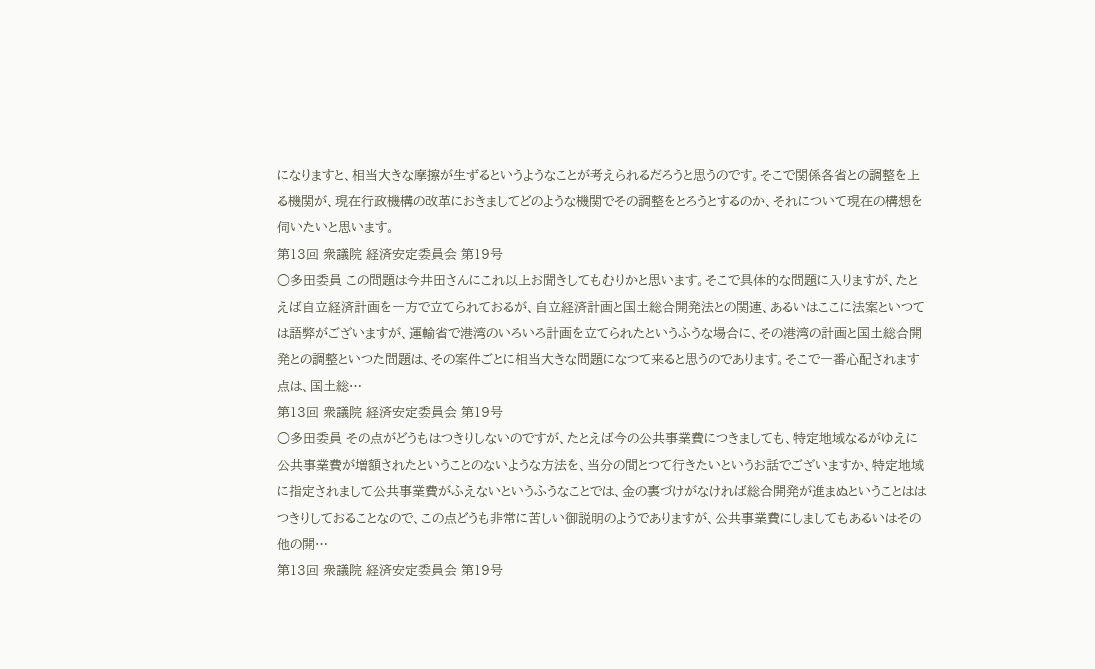になりますと、相当大きな摩擦が生ずるというようなことが考えられるだろうと思うのです。そこで関係各省との調整を上る機関が、現在行政機構の改革におきましてどのような機関でその調整をとろうとするのか、それについて現在の構想を伺いたいと思います。
第13回 衆議院 経済安定委員会 第19号
○多田委員 この問題は今井田さんにこれ以上お聞きしてもむりかと思います。そこで具体的な問題に入りますが、たとえば自立経済計画を一方で立てられておるが、自立経済計画と国土総合開発法との関連、あるいはここに法案といつては語弊がございますが、運輸省で港湾のいろいろ計画を立てられたというふうな場合に、その港湾の計画と国土総合開発との調整といつた問題は、その案件ごとに相当大きな問題になつて来ると思うのであります。そこで一番心配されます点は、国土総…
第13回 衆議院 経済安定委員会 第19号
○多田委員 その点がどうもはつきりしないのですが、たとえば今の公共事業費につきましても、特定地域なるがゆえに公共事業費が増額されたということのないような方法を、当分の間とつて行きたいというお話でございますか、特定地域に指定されまして公共事業費がふえないというふうなことでは、金の裏づけがなければ総合開発が進まぬということははつきりしておることなので、この点どうも非常に苦しい御説明のようでありますが、公共事業費にしましてもあるいはその他の開…
第13回 衆議院 経済安定委員会 第19号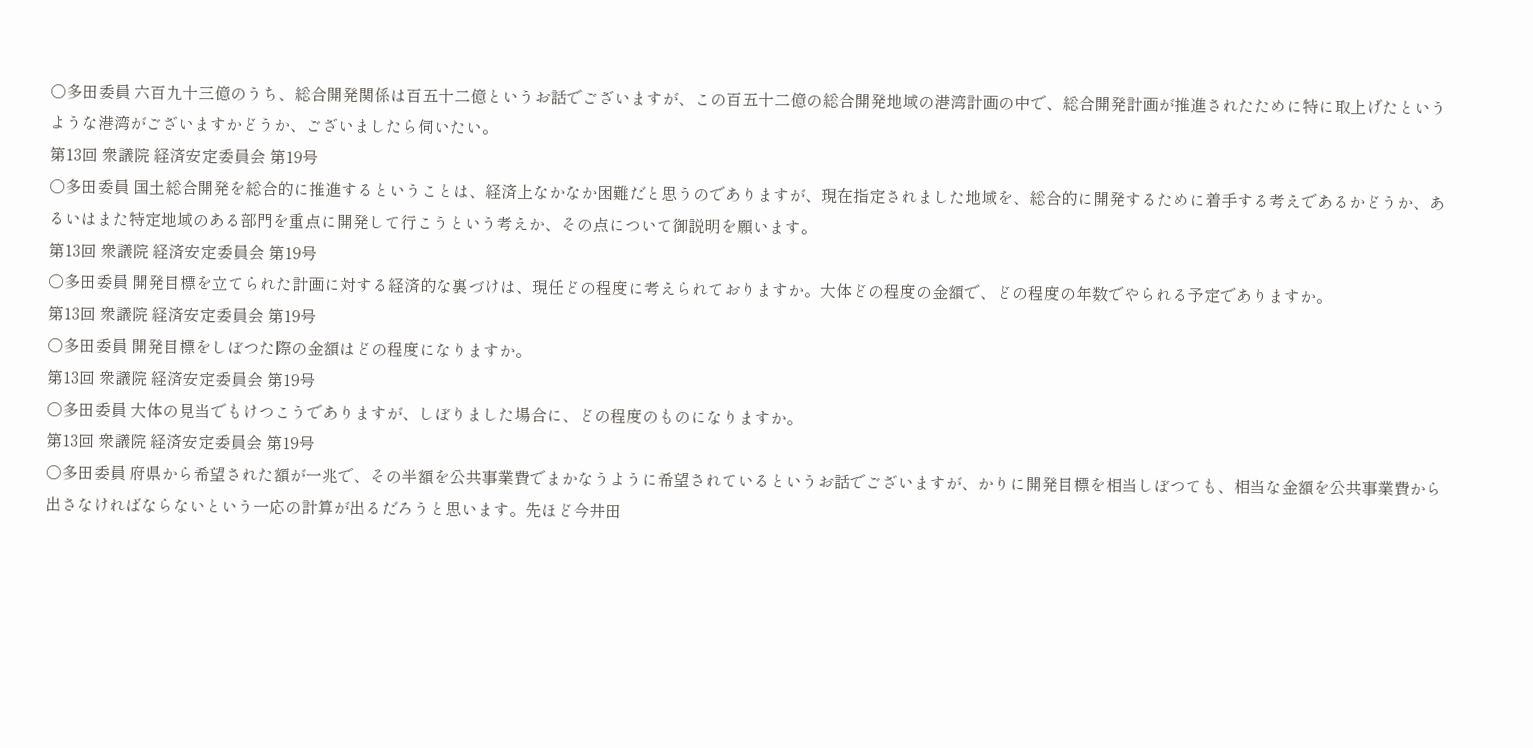○多田委員 六百九十三億のうち、総合開発関係は百五十二億というお話でございますが、この百五十二億の総合開発地域の港湾計画の中で、総合開発計画が推進されたために特に取上げたというような港湾がございますかどうか、ございましたら伺いたい。
第13回 衆議院 経済安定委員会 第19号
○多田委員 国土総合開発を総合的に推進するということは、経済上なかなか困難だと思うのでありますが、現在指定されました地域を、総合的に開発するために着手する考えであるかどうか、あるいはまた特定地域のある部門を重点に開発して行こうという考えか、その点について御説明を願います。
第13回 衆議院 経済安定委員会 第19号
○多田委員 開発目標を立てられた計画に対する経済的な裏づけは、現任どの程度に考えられておりますか。大体どの程度の金額で、どの程度の年数でやられる予定でありますか。
第13回 衆議院 経済安定委員会 第19号
○多田委員 開発目標をしぼつた際の金額はどの程度になりますか。
第13回 衆議院 経済安定委員会 第19号
○多田委員 大体の見当でもけつこうでありますが、しぼりました場合に、どの程度のものになりますか。
第13回 衆議院 経済安定委員会 第19号
○多田委員 府県から希望された額が一兆で、その半額を公共事業費でまかなうように希望されているというお話でございますが、かりに開発目標を相当しぼつても、相当な金額を公共事業費から出さなければならないという一応の計算が出るだろうと思います。先ほど今井田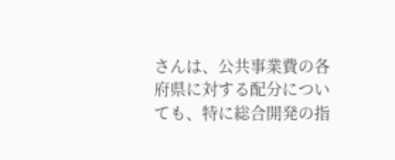さんは、公共事業費の各府県に対する配分についても、特に総合開発の指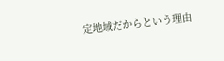定地域だからという理由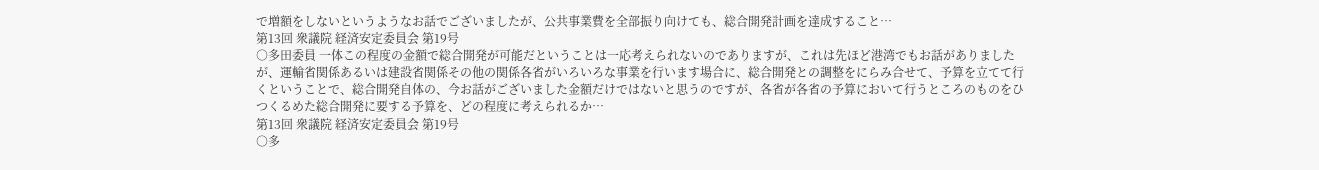で増額をしないというようなお話でございましたが、公共事業費を全部振り向けても、総合開発計画を達成すること…
第13回 衆議院 経済安定委員会 第19号
○多田委員 一体この程度の金額で総合開発が可能だということは一応考えられないのでありますが、これは先ほど港湾でもお話がありましたが、運輸省関係あるいは建設省関係その他の関係各省がいろいろな事業を行います場合に、総合開発との調整をにらみ合せて、予算を立てて行くということで、総合開発自体の、今お話がございました金額だけではないと思うのですが、各省が各省の予算において行うところのものをひつくるめた総合開発に要する予算を、どの程度に考えられるか…
第13回 衆議院 経済安定委員会 第19号
○多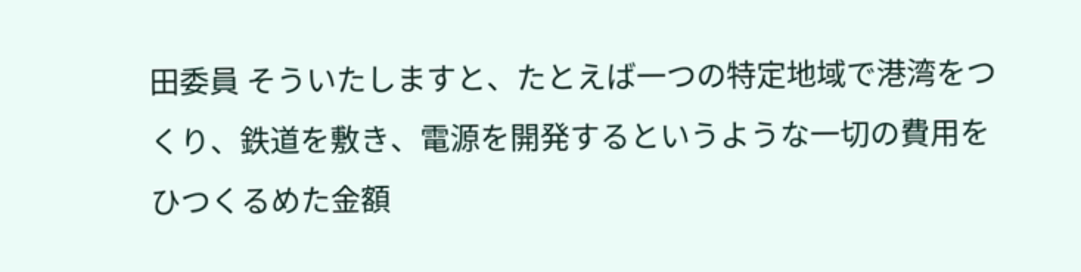田委員 そういたしますと、たとえば一つの特定地域で港湾をつくり、鉄道を敷き、電源を開発するというような一切の費用をひつくるめた金額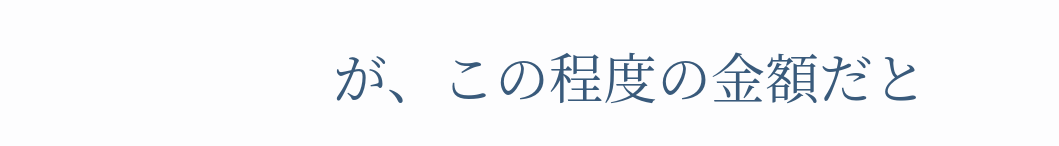が、この程度の金額だと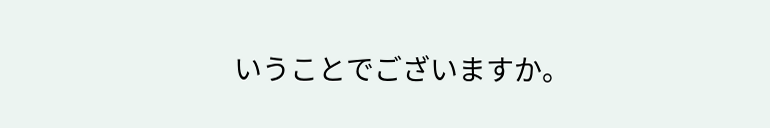いうことでございますか。